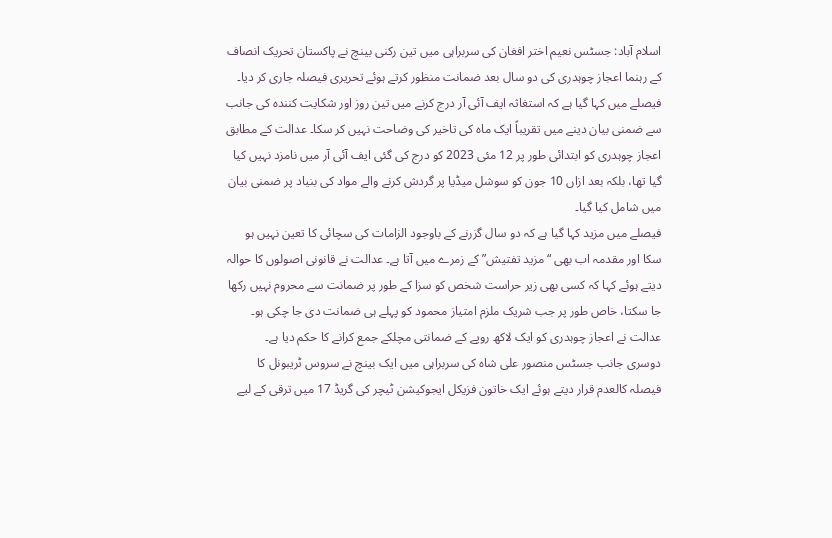اسلام آباد: جسٹس نعیم اختر افغان کی سربراہی میں تین رکنی بینچ نے پاکستان تحریک انصاف کے رہنما اعجاز چوہدری کی دو سال بعد ضمانت منظور کرتے ہوئے تحریری فیصلہ جاری کر دیا۔
فیصلے میں کہا گیا ہے کہ استغاثہ ایف آئی آر درج کرنے میں تین روز اور شکایت کنندہ کی جانب سے ضمنی بیان دینے میں تقریباً ایک ماہ کی تاخیر کی وضاحت نہیں کر سکا۔ عدالت کے مطابق اعجاز چوہدری کو ابتدائی طور پر 12 مئی 2023 کو درج کی گئی ایف آئی آر میں نامزد نہیں کیا گیا تھا، بلکہ بعد ازاں 10 جون کو سوشل میڈیا پر گردش کرنے والے مواد کی بنیاد پر ضمنی بیان میں شامل کیا گیا۔
فیصلے میں مزید کہا گیا ہے کہ دو سال گزرنے کے باوجود الزامات کی سچائی کا تعین نہیں ہو سکا اور مقدمہ اب بھی “مزید تفتیش” کے زمرے میں آتا ہے۔ عدالت نے قانونی اصولوں کا حوالہ دیتے ہوئے کہا کہ کسی بھی زیر حراست شخص کو سزا کے طور پر ضمانت سے محروم نہیں رکھا جا سکتا، خاص طور پر جب شریک ملزم امتیاز محمود کو پہلے ہی ضمانت دی جا چکی ہو۔
عدالت نے اعجاز چوہدری کو ایک لاکھ روپے کے ضمانتی مچلکے جمع کرانے کا حکم دیا ہے۔
دوسری جانب جسٹس منصور علی شاہ کی سربراہی میں ایک بینچ نے سروس ٹریبونل کا فیصلہ کالعدم قرار دیتے ہوئے ایک خاتون فزیکل ایجوکیشن ٹیچر کی گریڈ 17 میں ترقی کے لیے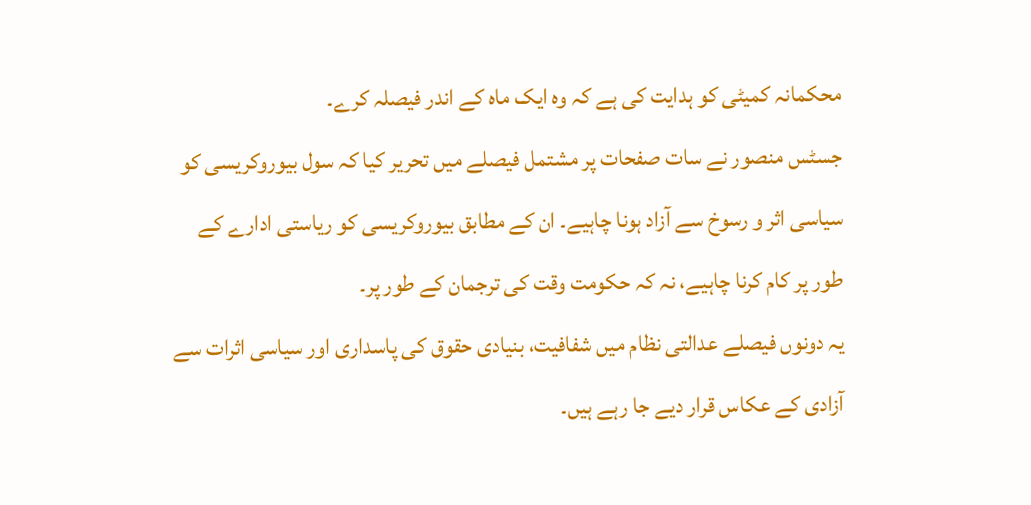محکمانہ کمیٹی کو ہدایت کی ہے کہ وہ ایک ماہ کے اندر فیصلہ کرے۔
جسٹس منصور نے سات صفحات پر مشتمل فیصلے میں تحریر کیا کہ سول بیوروکریسی کو سیاسی اثر و رسوخ سے آزاد ہونا چاہیے۔ ان کے مطابق بیوروکریسی کو ریاستی ادارے کے طور پر کام کرنا چاہیے، نہ کہ حکومت وقت کی ترجمان کے طور پر۔
یہ دونوں فیصلے عدالتی نظام میں شفافیت، بنیادی حقوق کی پاسداری اور سیاسی اثرات سے آزادی کے عکاس قرار دیے جا رہے ہیں۔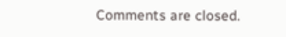Comments are closed.